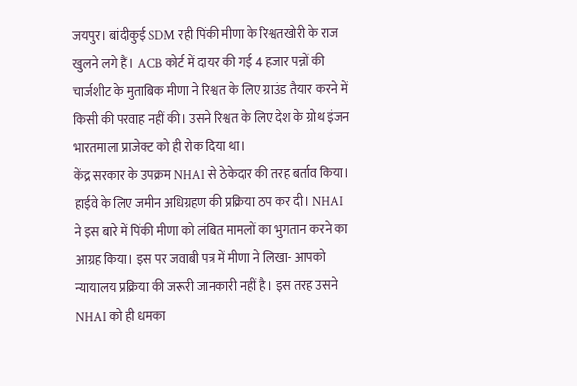जयपुर। बांदीकुई SDM रही पिंकी मीणा के रिश्वतखोरी के राज खुलने लगे हैं। ACB कोर्ट में दायर की गई 4 हजार पन्नों की चार्जशीट के मुताबिक मीणा ने रिश्वत के लिए ग्राउंड तैयार करने में किसी की परवाह नहीं की। उसने रिश्वत के लिए देश के ग्रोथ इंजन भारतमाला प्राजेक्ट को ही रोक दिया था।
केंद्र सरकार के उपक्रम NHAI से ठेकेदार की तरह बर्ताव किया। हाईवे के लिए जमीन अधिग्रहण की प्रक्रिया ठप कर दी। NHAI ने इस बारे में पिंकी मीणा को लंबित मामलों का भुगतान करने का आग्रह किया। इस पर जवाबी पत्र में मीणा ने लिखा- आपको न्यायालय प्रक्रिया की जरूरी जानकारी नहीं है। इस तरह उसने NHAI को ही धमका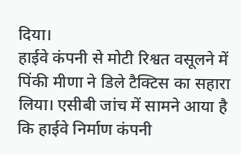दिया।
हाईवे कंपनी से मोटी रिश्वत वसूलने में पिंकी मीणा ने डिले टैक्टिस का सहारा लिया। एसीबी जांच में सामने आया है कि हाईवे निर्माण कंपनी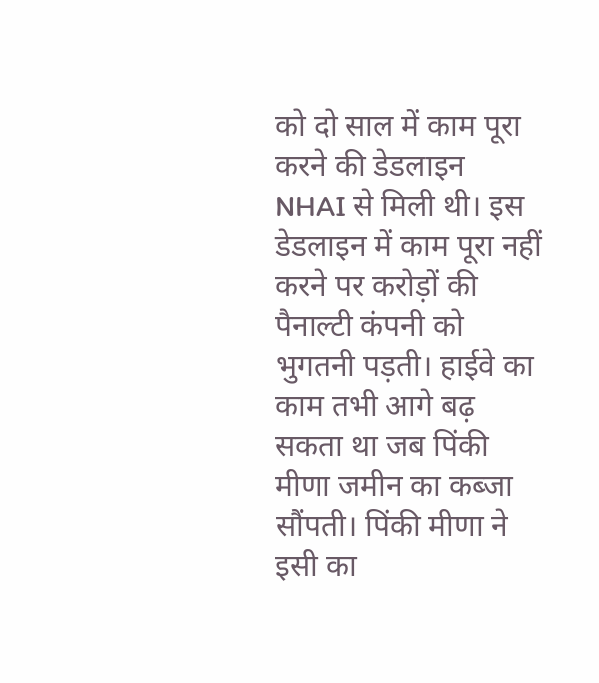को दो साल में काम पूरा करने की डेडलाइन NHAI से मिली थी। इस डेडलाइन में काम पूरा नहीं करने पर करोड़ों की पैनाल्टी कंपनी को भुगतनी पड़ती। हाईवे का काम तभी आगे बढ़ सकता था जब पिंकी मीणा जमीन का कब्जा सौंपती। पिंकी मीणा ने इसी का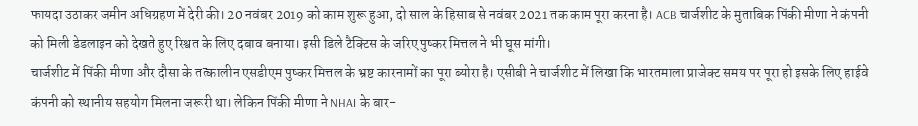फायदा उठाकर जमीन अधिग्रहण में देरी की। 20 नवंबर 2019 को काम शुरू हुआ, दो साल के हिसाब से नवंबर 2021 तक काम पूरा करना है। ACB चार्जशीट के मुताबिक पिंकी मीणा ने कंपनी को मिली डेडलाइन को देखते हुए रिश्वत के लिए दबाव बनाया। इसी डिले टैक्टिस के जरिए पुष्कर मित्तल ने भी घूस मांगी।
चार्जशीट में पिंकी मीणा और दौसा के तत्कालीन एसडीएम पुष्कर मित्तल के भ्रष्ट कारनामों का पूरा ब्योरा है। एसीबी ने चार्जशीट में लिखा कि भारतमाला प्राजेक्ट समय पर पूरा हो इसके लिए हाईवे कंपनी को स्थानीय सहयोग मिलना जरूरी था। लेकिन पिंकी मीणा ने NHAI के बार-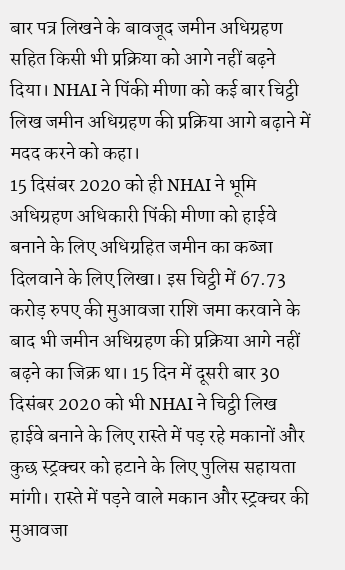बार पत्र लिखने के बावजूद जमीन अधिग्रहण सहित किसी भी प्रक्रिया को आगे नहीं बढ़ने दिया। NHAI ने पिंकी मीणा को कई बार चिट्ठी लिख जमीन अधिग्रहण की प्रक्रिया आगे बढ़ाने में मदद करने को कहा।
15 दिसंबर 2020 को ही NHAI ने भूमि अधिग्रहण अधिकारी पिंकी मीणा को हाईवे बनाने के लिए अधिग्रहित जमीन का कब्जा दिलवाने के लिए लिखा। इस चिट्ठी में 67.73 करोड़ रुपए की मुआवजा राशि जमा करवाने के बाद भी जमीन अधिग्रहण की प्रक्रिया आगे नहीं बढ़ने का जिक्र था। 15 दिन में दूसरी बार 30 दिसंबर 2020 को भी NHAI ने चिट्ठी लिख हाईवे बनाने के लिए रास्ते में पड़ रहे मकानों और कुछ स्ट्रक्चर को हटाने के लिए पुलिस सहायता मांगी। रास्ते में पड़ने वाले मकान और स्ट्रक्चर की मुआवजा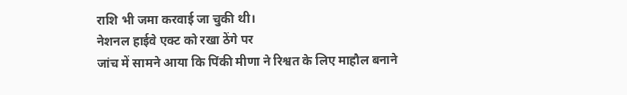राशि भी जमा करवाई जा चुकी थी।
नेशनल हाईवे एक्ट को रखा ठेंगे पर
जांच में सामने आया कि पिंकी मीणा ने रिश्वत के लिए माहौल बनाने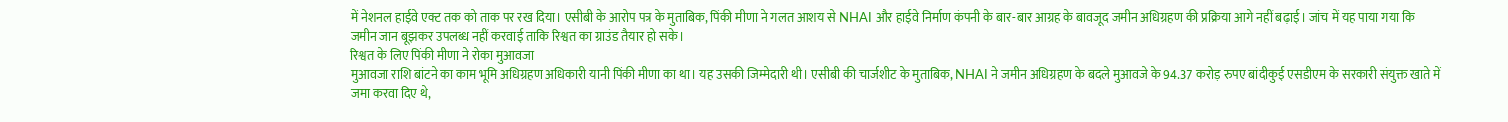में नेशनल हाईवे एक्ट तक को ताक पर रख दिया। एसीबी के आरोप पत्र के मुताबिक, पिंकी मीणा ने गलत आशय से NHAI और हाईवे निर्माण कंपनी के बार-बार आग्रह के बावजूद जमीन अधिग्रहण की प्रक्रिया आगे नहीं बढ़ाई। जांच में यह पाया गया कि जमीन जान बूझकर उपलब्ध नहीं करवाई ताकि रिश्वत का ग्राउंड तैयार हो सके।
रिश्वत के लिए पिंकी मीणा ने रोका मुआवजा
मुआवजा राशि बांटने का काम भूमि अधिग्रहण अधिकारी यानी पिंकी मीणा का था। यह उसकी जिम्मेदारी थी। एसीबी की चार्जशीट के मुताबिक, NHAI ने जमीन अधिग्रहण के बदले मुआवजे के 94.37 करोड़ रुपए बांदीकुई एसडीएम के सरकारी संयुक्त खाते में जमा करवा दिए थे,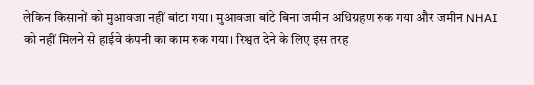लेकिन किसानों को मुआवजा नहीं बांटा गया। मुआवजा बांटे बिना जमीन अधिग्रहण रुक गया और जमीन NHAI को नहीं मिलने से हाईवे कंपनी का काम रुक गया। रिश्वत देने के लिए इस तरह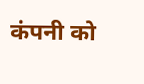कंपनी को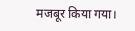मजबूर किया गया।